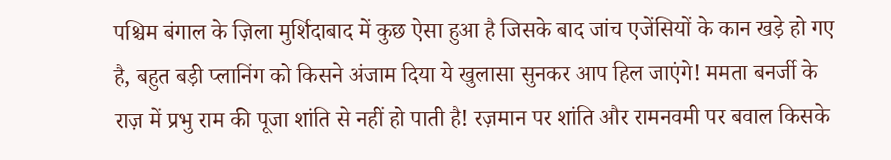पश्चिम बंगाल के ज़िला मुर्शिदाबाद में कुछ ऐसा हुआ है जिसके बाद जांच एजेंसियों के कान खड़े हो गए है, बहुत बड़ी प्लानिंग को किसने अंजाम दिया ये खुलासा सुनकर आप हिल जाएंगे! ममता बनर्जी के राज़ में प्रभु राम की पूजा शांति से नहीं हो पाती है! रज़मान पर शांति और रामनवमी पर बवाल किसके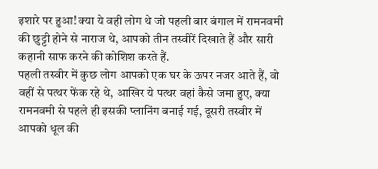इशारे पर हुआ! क्या ये वही लोग थे जो पहली बार बंगाल में रामनवमी की छुट्टी होने से नाराज थे, आपको तीन तस्वीरें दिखाते हैं और सारी कहानी साफ करने की कोशिश करते हैं.
पहली तस्वीर में कुछ लोग आपको एक घर के ऊपर नजर आते हैं, वो वहीं से पत्थर फेंक रहे थे, आखिर ये पत्थर वहां कैसे जमा हुए, क्या रामनवमी से पहले ही इसकी प्लानिंग बनाई गई, दूसरी तस्वीर में आपको धूल की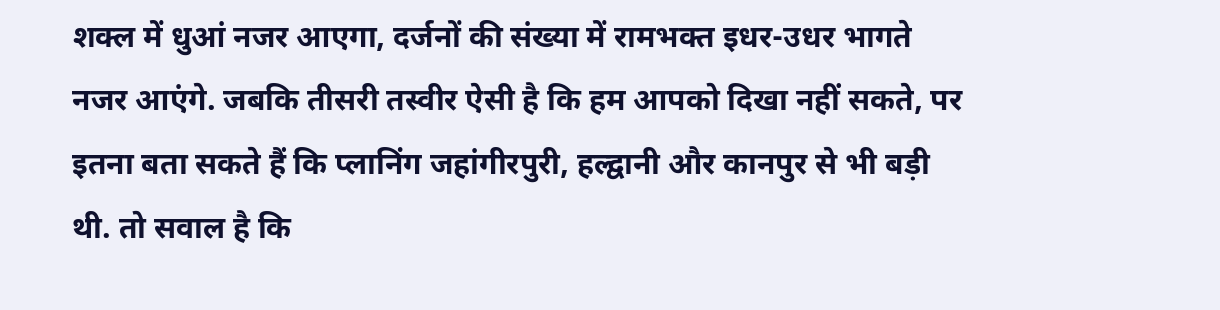शक्ल में धुआं नजर आएगा, दर्जनों की संख्या में रामभक्त इधर-उधर भागते नजर आएंगे. जबकि तीसरी तस्वीर ऐसी है कि हम आपको दिखा नहीं सकते, पर इतना बता सकते हैं कि प्लानिंग जहांगीरपुरी, हल्द्वानी और कानपुर से भी बड़ी थी. तो सवाल है कि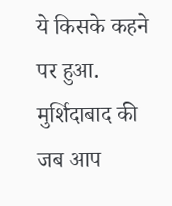ये किसके कहने पर हुआ. मुर्शिदाबाद की जब आप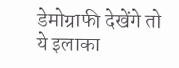डेमोग्राफी देखेंगे तो ये इलाका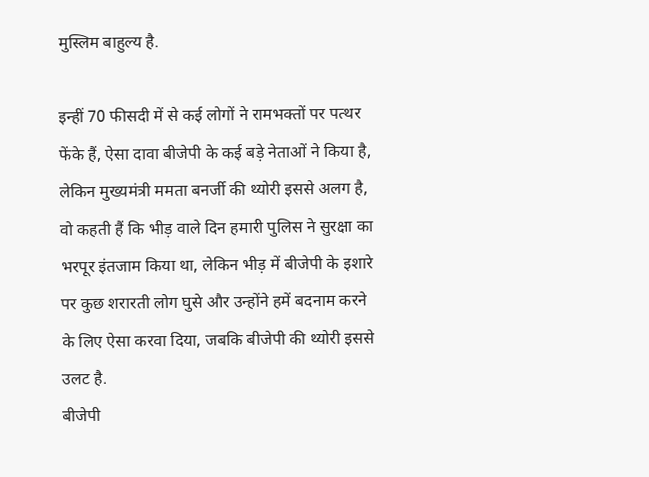मुस्लिम बाहुल्य है.

इन्हीं 70 फीसदी में से कई लोगों ने रामभक्तों पर पत्थर फेंके हैं, ऐसा दावा बीजेपी के कई बड़े नेताओं ने किया है, लेकिन मुख्यमंत्री ममता बनर्जी की थ्योरी इससे अलग है, वो कहती हैं कि भीड़ वाले दिन हमारी पुलिस ने सुरक्षा का भरपूर इंतजाम किया था, लेकिन भीड़ में बीजेपी के इशारे पर कुछ शरारती लोग घुसे और उन्होंने हमें बदनाम करने के लिए ऐसा करवा दिया, जबकि बीजेपी की थ्योरी इससे उलट है.
बीजेपी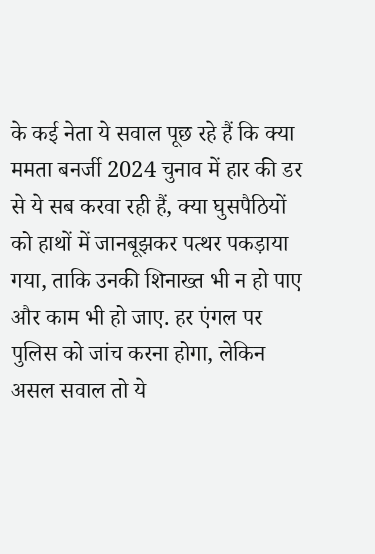के कई नेता ये सवाल पूछ रहे हैं कि क्या ममता बनर्जी 2024 चुनाव में हार की डर से ये सब करवा रही हैं, क्या घुसपैठियों को हाथों में जानबूझकर पत्थर पकड़ाया गया, ताकि उनकी शिनाख्त भी न हो पाए और काम भी हो जाए. हर एंगल पर पुलिस को जांच करना होगा, लेकिन असल सवाल तो ये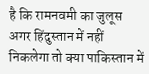है कि रामनवमी का जुलूस अगर हिंदुस्तान में नहीं निकलेगा तो क्या पाकिस्तान में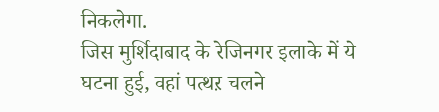निकलेगा.
जिस मुर्शिदाबाद के रेजिनगर इलाके में ये घटना हुई, वहां पत्थऱ चलने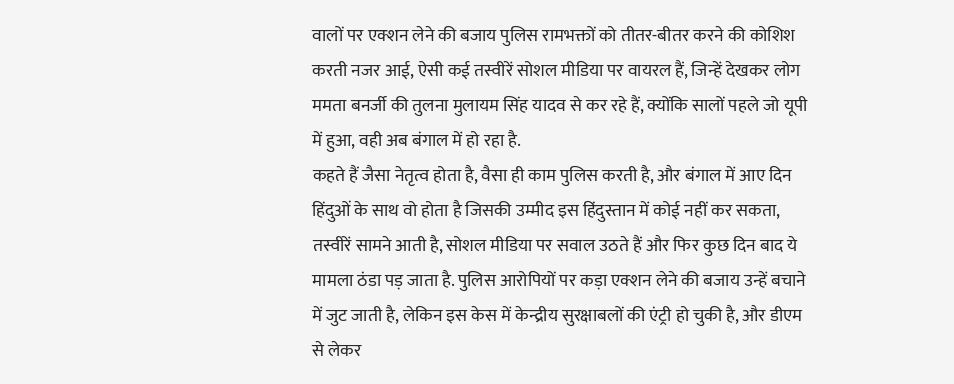वालों पर एक्शन लेने की बजाय पुलिस रामभक्तों को तीतर-बीतर करने की कोशिश करती नजर आई, ऐसी कई तस्वीरें सोशल मीडिया पर वायरल हैं, जिन्हें देखकर लोग ममता बनर्जी की तुलना मुलायम सिंह यादव से कर रहे हैं, क्योंकि सालों पहले जो यूपी में हुआ, वही अब बंगाल में हो रहा है.
कहते हैं जैसा नेतृत्व होता है, वैसा ही काम पुलिस करती है, और बंगाल में आए दिन हिंदुओं के साथ वो होता है जिसकी उम्मीद इस हिंदुस्तान में कोई नहीं कर सकता, तस्वीरें सामने आती है, सोशल मीडिया पर सवाल उठते हैं और फिर कुछ दिन बाद ये मामला ठंडा पड़ जाता है. पुलिस आरोपियों पर कड़ा एक्शन लेने की बजाय उन्हें बचाने में जुट जाती है, लेकिन इस केस में केन्द्रीय सुरक्षाबलों की एंट्री हो चुकी है, और डीएम से लेकर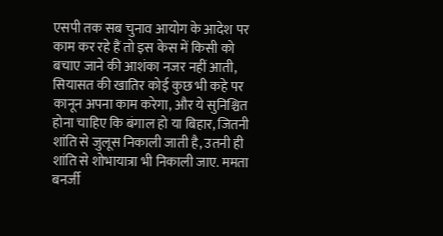एसपी तक सब चुनाव आयोग के आदेश पर काम कर रहे हैं तो इस केस में किसी को बचाए जाने की आशंका नजर नहीं आती, सियासत की खातिर कोई कुछ भी कहे पर कानून अपना काम करेगा, और ये सुनिश्चित होना चाहिए कि बंगाल हो या बिहार, जितनी शांति से जुलूस निकाली जाती है, उतनी ही शांति से शोभायात्रा भी निकाली जाए. ममता बनर्जी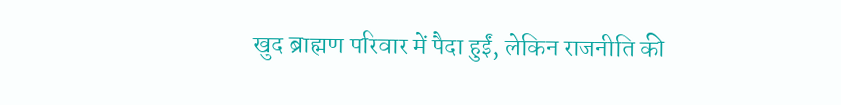खुद ब्राह्मण परिवार में पैदा हुईं, लेकिन राजनीति की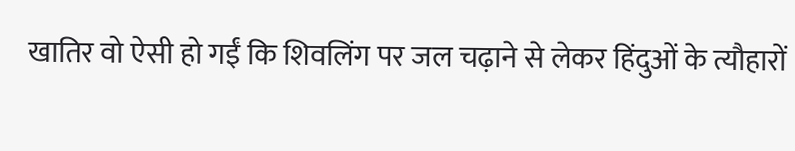खातिर वो ऐसी हो गईं कि शिवलिंग पर जल चढ़ाने से लेकर हिंदुओं के त्यौहारों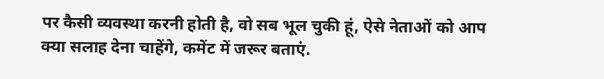पर कैसी व्यवस्था करनी होती है, वो सब भूल चुकी हूं, ऐसे नेताओं को आप क्या सलाह देना चाहेंगे, कमेंट में जरूर बताएं.